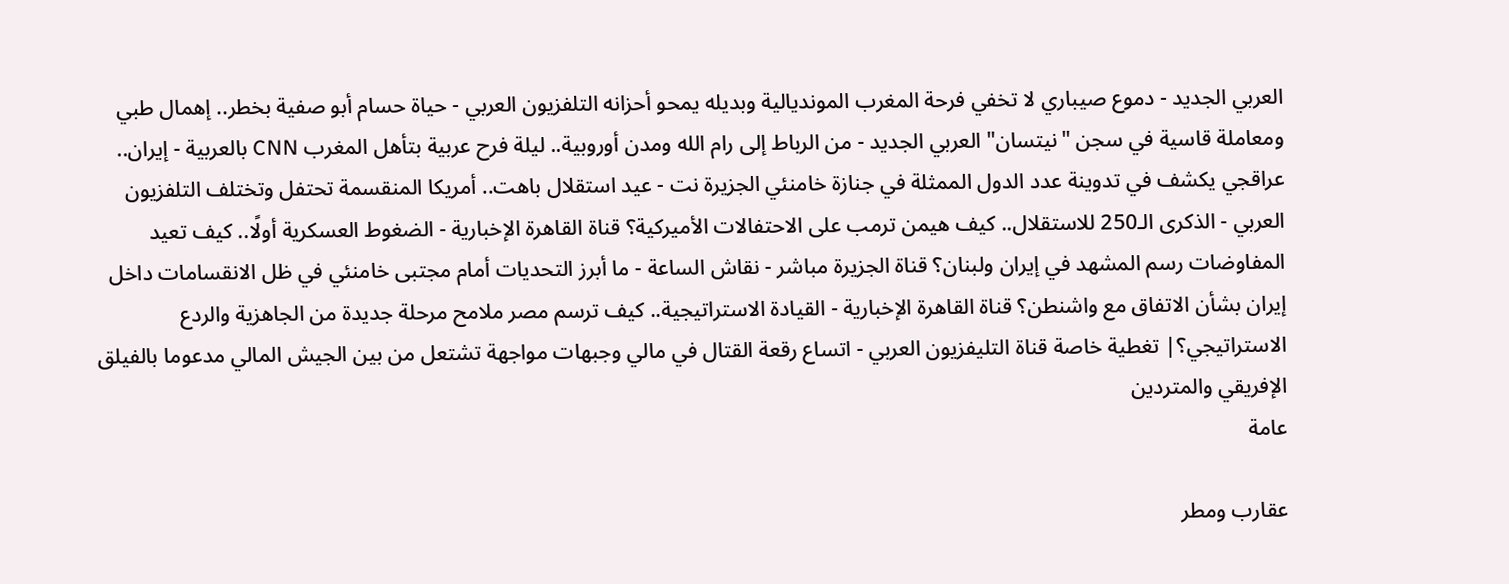العربي الجديد - دموع صيباري لا تخفي فرحة المغرب المونديالية وبديله يمحو أحزانه التلفزيون العربي - حياة حسام أبو صفية بخطر.. إهمال طبي ومعاملة قاسية في سجن "نيتسان" العربي الجديد - من الرباط إلى رام الله ومدن أوروبية.. ليلة فرح عربية بتأهل المغرب CNN بالعربية - إيران.. عراقجي يكشف في تدوينة عدد الدول الممثلة في جنازة خامنئي الجزيرة نت - عيد استقلال باهت.. أمريكا المنقسمة تحتفل وتختلف التلفزيون العربي - الذكرى الـ250 للاستقلال.. كيف هيمن ترمب على الاحتفالات الأميركية؟ قناة القاهرة الإخبارية - الضغوط العسكرية أولًا.. كيف تعيد المفاوضات رسم المشهد في إيران ولبنان؟ قناة الجزيرة مباشر - نقاش الساعة - ما أبرز التحديات أمام مجتبى خامنئي في ظل الانقسامات داخل إيران بشأن الاتفاق مع واشنطن؟ قناة القاهرة الإخبارية - القيادة الاستراتيجية.. كيف ترسم مصر ملامح مرحلة جديدة من الجاهزية والردع الاستراتيجي؟| تغطية خاصة قناة التليفزيون العربي - اتساع رقعة القتال في مالي وجبهات مواجهة تشتعل من بين الجيش المالي مدعوما بالفيلق الإفريقي والمتردين
عامة

عقارب ومطر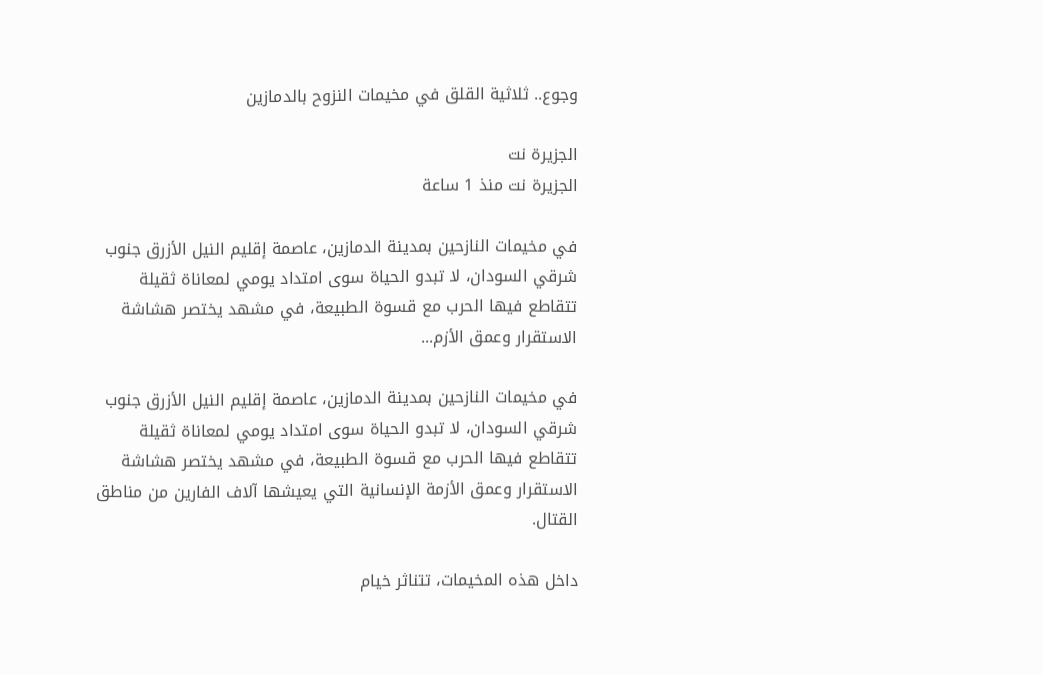وجوع.. ثلاثية القلق في مخيمات النزوح بالدمازين

الجزيرة نت
الجزيرة نت منذ 1 ساعة

في مخيمات النازحين بمدينة الدمازين، عاصمة إقليم النيل الأزرق جنوب شرقي السودان، لا تبدو الحياة سوى امتداد يومي لمعاناة ثقيلة تتقاطع فيها الحرب مع قسوة الطبيعة، في مشهد يختصر هشاشة الاستقرار وعمق الأزم...

في مخيمات النازحين بمدينة الدمازين، عاصمة إقليم النيل الأزرق جنوب شرقي السودان، لا تبدو الحياة سوى امتداد يومي لمعاناة ثقيلة تتقاطع فيها الحرب مع قسوة الطبيعة، في مشهد يختصر هشاشة الاستقرار وعمق الأزمة الإنسانية التي يعيشها آلاف الفارين من مناطق القتال.

داخل هذه المخيمات، تتناثر خيام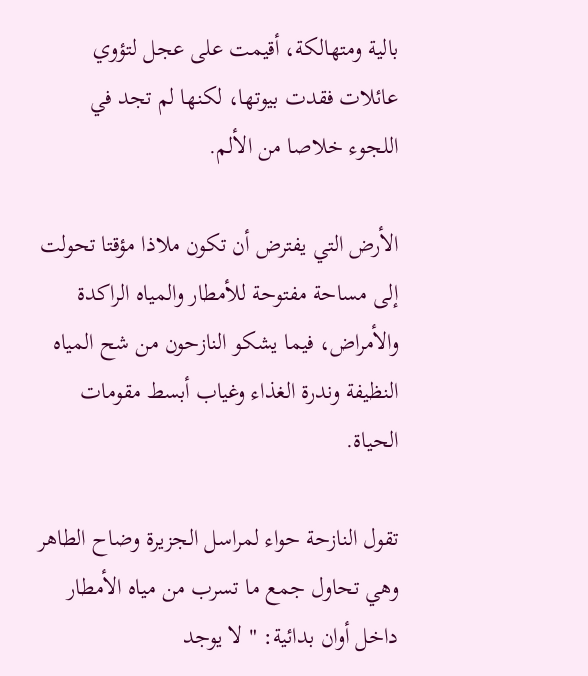بالية ومتهالكة، أقيمت على عجل لتؤوي عائلات فقدت بيوتها، لكنها لم تجد في اللجوء خلاصا من الألم.

الأرض التي يفترض أن تكون ملاذا مؤقتا تحولت إلى مساحة مفتوحة للأمطار والمياه الراكدة والأمراض، فيما يشكو النازحون من شح المياه النظيفة وندرة الغذاء وغياب أبسط مقومات الحياة.

تقول النازحة حواء لمراسل الجزيرة وضاح الطاهر وهي تحاول جمع ما تسرب من مياه الأمطار داخل أوان بدائية: " لا يوجد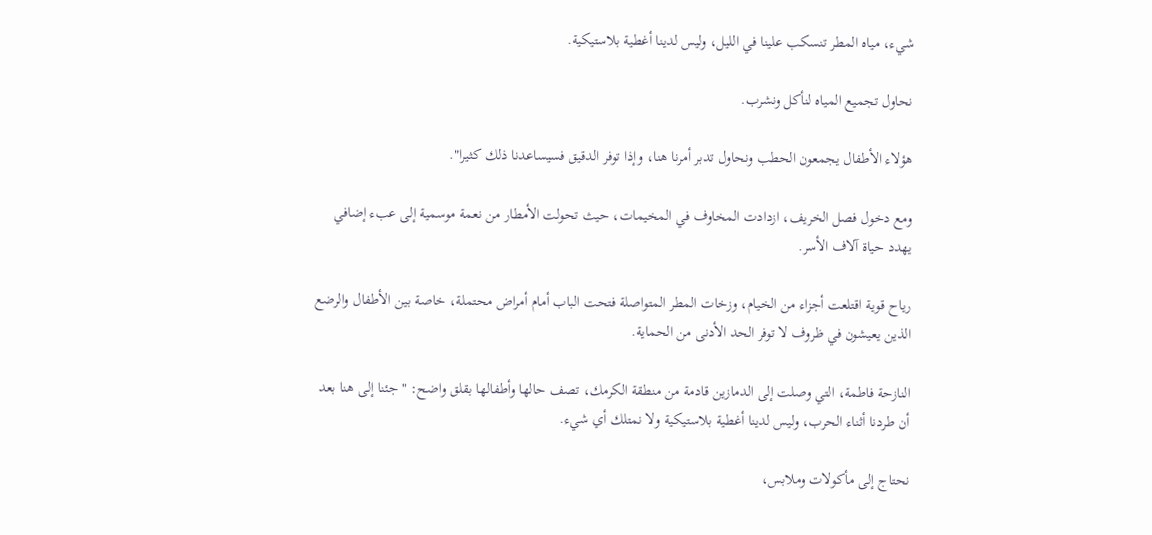شيء، مياه المطر تنسكب علينا في الليل، وليس لدينا أغطية بلاستيكية.

نحاول تجميع المياه لنأكل ونشرب.

هؤلاء الأطفال يجمعون الحطب ونحاول تدبر أمرنا هنا، وإذا توفر الدقيق فسيساعدنا ذلك كثيرا".

ومع دخول فصل الخريف، ازدادت المخاوف في المخيمات، حيث تحولت الأمطار من نعمة موسمية إلى عبء إضافي يهدد حياة آلاف الأسر.

رياح قوية اقتلعت أجزاء من الخيام، وزخات المطر المتواصلة فتحت الباب أمام أمراض محتملة، خاصة بين الأطفال والرضع الذين يعيشون في ظروف لا توفر الحد الأدنى من الحماية.

النازحة فاطمة، التي وصلت إلى الدمازين قادمة من منطقة الكرمك، تصف حالها وأطفالها بقلق واضح: " جئنا إلى هنا بعد أن طردنا أثناء الحرب، وليس لدينا أغطية بلاستيكية ولا نمتلك أي شيء.

نحتاج إلى مأكولات وملابس،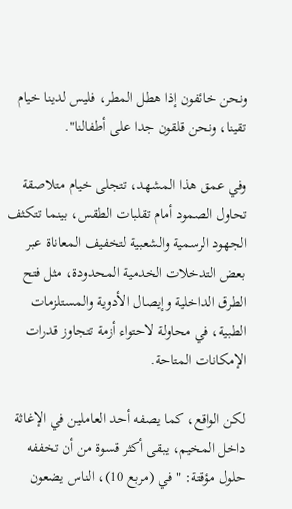ونحن خائفون إذا هطل المطر، فليس لدينا خيام تقينا، ونحن قلقون جدا على أطفالنا".

وفي عمق هذا المشهد، تتجلى خيام متلاصقة تحاول الصمود أمام تقلبات الطقس، بينما تتكثف الجهود الرسمية والشعبية لتخفيف المعاناة عبر بعض التدخلات الخدمية المحدودة، مثل فتح الطرق الداخلية وإيصال الأدوية والمستلزمات الطبية، في محاولة لاحتواء أزمة تتجاوز قدرات الإمكانات المتاحة.

لكن الواقع، كما يصفه أحد العاملين في الإغاثة داخل المخيم، يبقى أكثر قسوة من أن تخففه حلول مؤقتة: " في (مربع 10)، الناس يضعون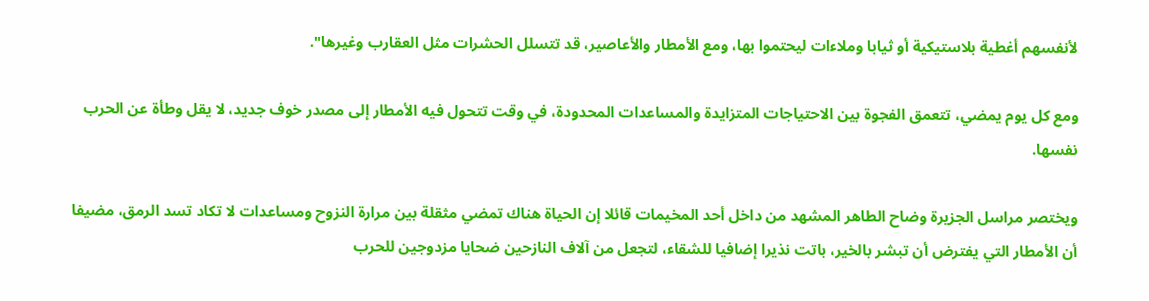لأنفسهم أغطية بلاستيكية أو ثيابا وملاءات ليحتموا بها، ومع الأمطار والأعاصير، قد تتسلل الحشرات مثل العقارب وغيرها".

ومع كل يوم يمضي، تتعمق الفجوة بين الاحتياجات المتزايدة والمساعدات المحدودة، في وقت تتحول فيه الأمطار إلى مصدر خوف جديد، لا يقل وطأة عن الحرب نفسها.

ويختصر مراسل الجزيرة وضاح الطاهر المشهد من داخل أحد المخيمات قائلا إن الحياة هناك تمضي مثقلة بين مرارة النزوح ومساعدات لا تكاد تسد الرمق، مضيفا أن الأمطار التي يفترض أن تبشر بالخير، باتت نذيرا إضافيا للشقاء، لتجعل من آلاف النازحين ضحايا مزدوجين للحرب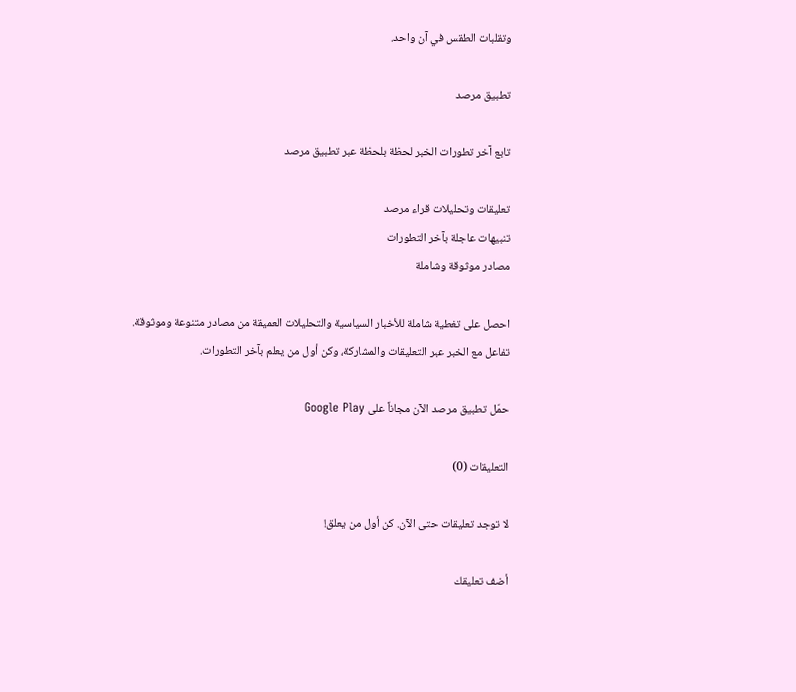وتقلبات الطقس في آن واحد.

تطبيق مرصد

تابع آخر تطورات الخبر لحظة بلحظة عبر تطبيق مرصد

تعليقات وتحليلات قراء مرصد
تنبيهات عاجلة بآخر التطورات
مصادر موثوقة وشاملة

احصل على تغطية شاملة للأخبار السياسية والتحليلات العميقة من مصادر متنوعة وموثوقة. تفاعل مع الخبر عبر التعليقات والمشاركة، وكن أول من يعلم بآخر التطورات.

حمّل تطبيق مرصد الآن مجاناً على Google Play

التعليقات (0)

لا توجد تعليقات حتى الآن. كن أول من يعلق!

أضف تعليقك